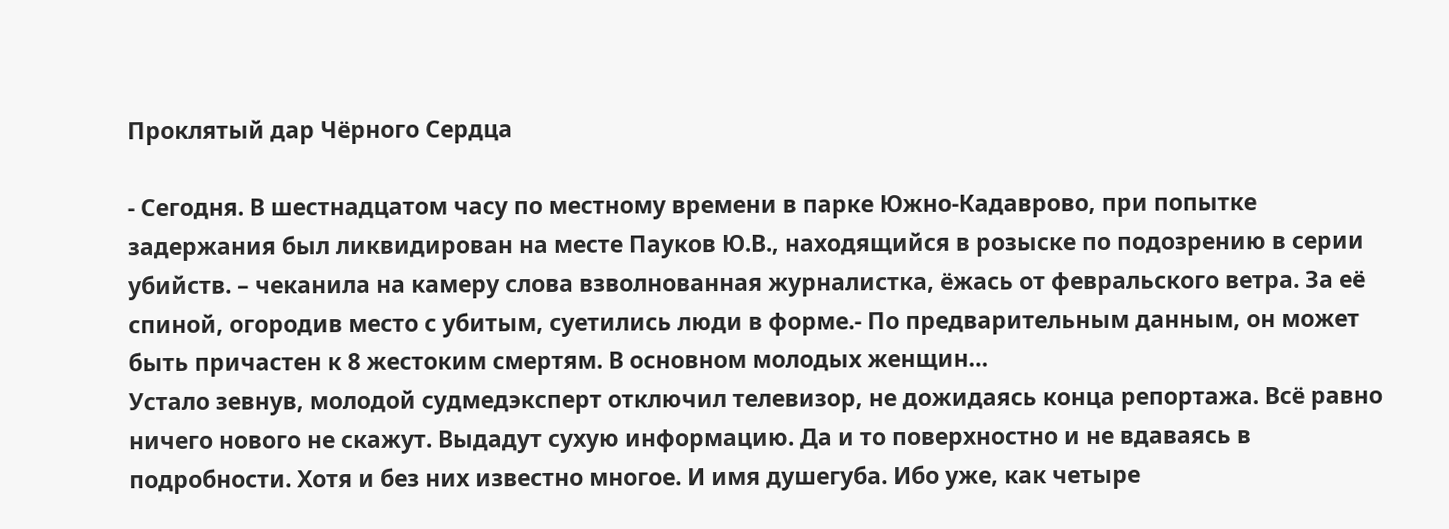Проклятый дар Чёрного Сердца

- Сегодня. В шестнадцатом часу по местному времени в парке Южно-Кадаврово, при попытке задержания был ликвидирован на месте Пауков Ю.В., находящийся в розыске по подозрению в серии убийств. – чеканила на камеру слова взволнованная журналистка, ёжась от февральского ветра. За её спиной, огородив место с убитым, суетились люди в форме.- По предварительным данным, он может быть причастен к 8 жестоким смертям. В основном молодых женщин…
Устало зевнув, молодой судмедэксперт отключил телевизор, не дожидаясь конца репортажа. Всё равно ничего нового не скажут. Выдадут сухую информацию. Да и то поверхностно и не вдаваясь в подробности. Хотя и без них известно многое. И имя душегуба. Ибо уже, как четыре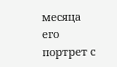месяца его портрет с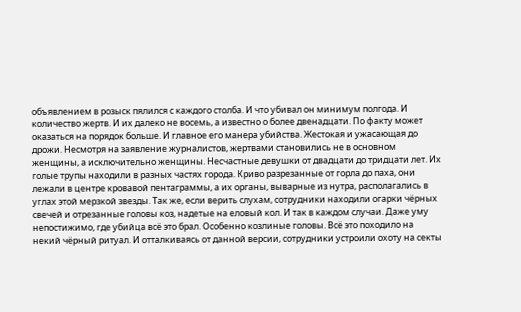объявлением в розыск пялился с каждого столба. И что убивал он минимум полгода. И количество жертв. И их далеко не восемь, а известно о более двенадцати. По факту может оказаться на порядок больше. И главное его манера убийства. Жестокая и ужасающая до дрожи. Несмотря на заявление журналистов, жертвами становились не в основном женщины, а исключительно женщины. Несчастные девушки от двадцати до тридцати лет. Их голые трупы находили в разных частях города. Криво разрезанные от горла до паха, они лежали в центре кровавой пентаграммы, а их органы, выварные из нутра, располагались в углах этой мерзкой звезды. Так же, если верить слухам, сотрудники находили огарки чёрных свечей и отрезанные головы коз, надетые на еловый кол. И так в каждом случаи. Даже уму непостижимо, где убийца всё это брал. Особенно козлиные головы. Всё это походило на некий чёрный ритуал. И отталкиваясь от данной версии, сотрудники устроили охоту на секты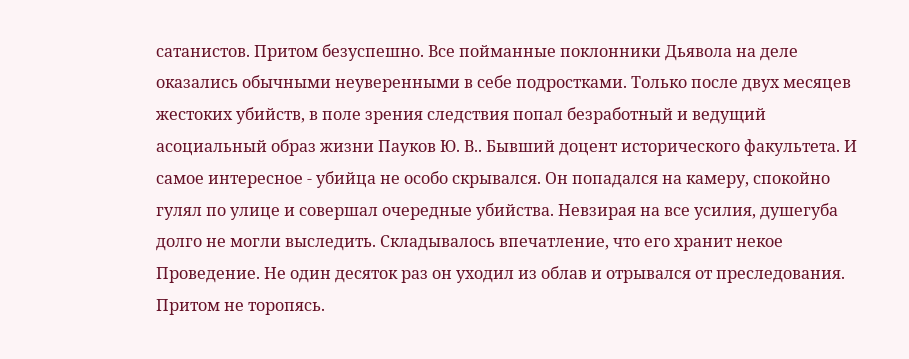сатанистов. Притом безуспешно. Все пойманные поклонники Дьявола на деле оказались обычными неуверенными в себе подростками. Только после двух месяцев жестоких убийств, в поле зрения следствия попал безработный и ведущий асоциальный образ жизни Пауков Ю. В.. Бывший доцент исторического факультета. И самое интересное - убийца не особо скрывался. Он попадался на камеру, спокойно гулял по улице и совершал очередные убийства. Невзирая на все усилия, душегуба долго не могли выследить. Складывалось впечатление, что его хранит некое Проведение. Не один десяток раз он уходил из облав и отрывался от преследования. Притом не торопясь.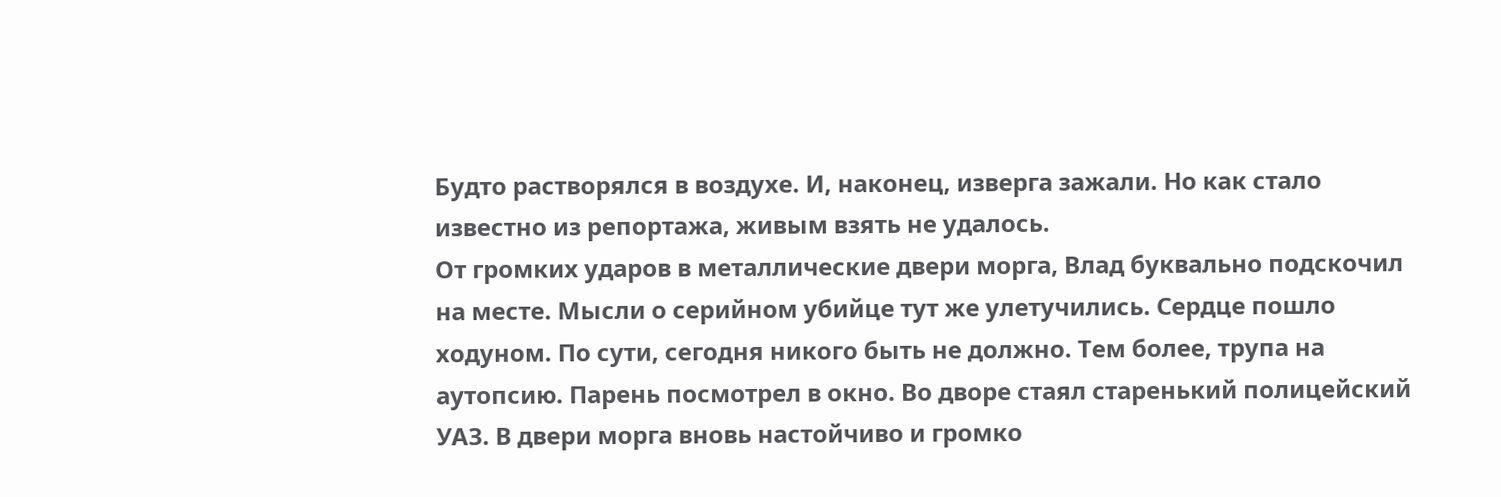Будто растворялся в воздухе. И, наконец, изверга зажали. Но как стало известно из репортажа, живым взять не удалось.
От громких ударов в металлические двери морга, Влад буквально подскочил на месте. Мысли о серийном убийце тут же улетучились. Сердце пошло ходуном. По сути, сегодня никого быть не должно. Тем более, трупа на аутопсию. Парень посмотрел в окно. Во дворе стаял старенький полицейский УАЗ. В двери морга вновь настойчиво и громко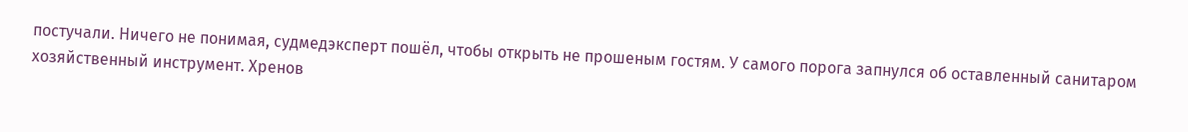постучали. Ничего не понимая, судмедэксперт пошёл, чтобы открыть не прошеным гостям. У самого порога запнулся об оставленный санитаром хозяйственный инструмент. Хренов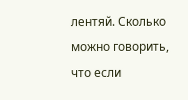лентяй. Сколько можно говорить, что если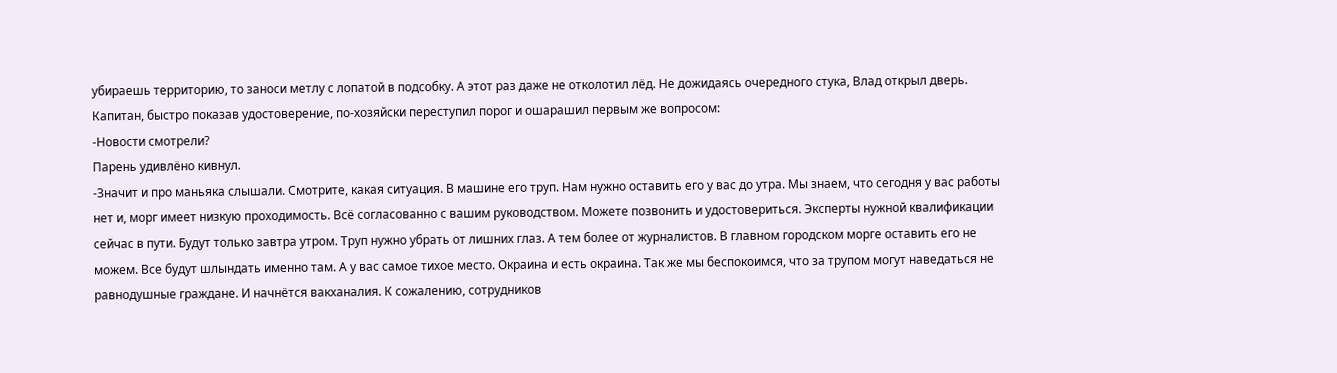убираешь территорию, то заноси метлу с лопатой в подсобку. А этот раз даже не отколотил лёд. Не дожидаясь очередного стука, Влад открыл дверь. Капитан, быстро показав удостоверение, по-хозяйски переступил порог и ошарашил первым же вопросом:
-Новости смотрели?
Парень удивлёно кивнул.
-Значит и про маньяка слышали. Смотрите, какая ситуация. В машине его труп. Нам нужно оставить его у вас до утра. Мы знаем, что сегодня у вас работы нет и, морг имеет низкую проходимость. Всё согласованно с вашим руководством. Можете позвонить и удостовериться. Эксперты нужной квалификации сейчас в пути. Будут только завтра утром. Труп нужно убрать от лишних глаз. А тем более от журналистов. В главном городском морге оставить его не можем. Все будут шлындать именно там. А у вас самое тихое место. Окраина и есть окраина. Так же мы беспокоимся, что за трупом могут наведаться не равнодушные граждане. И начнётся вакханалия. К сожалению, сотрудников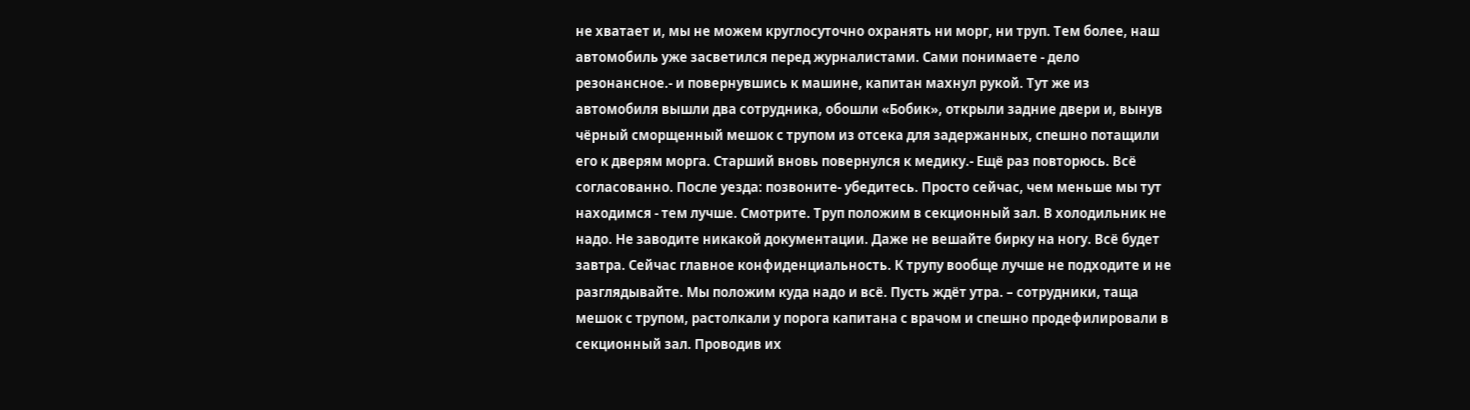не хватает и, мы не можем круглосуточно охранять ни морг, ни труп. Тем более, наш автомобиль уже засветился перед журналистами. Сами понимаете - дело резонансное.- и повернувшись к машине, капитан махнул рукой. Тут же из автомобиля вышли два сотрудника, обошли «Бобик», открыли задние двери и, вынув чёрный сморщенный мешок с трупом из отсека для задержанных, спешно потащили его к дверям морга. Старший вновь повернулся к медику.- Ещё раз повторюсь. Всё согласованно. После уезда: позвоните- убедитесь. Просто сейчас, чем меньше мы тут находимся - тем лучше. Смотрите. Труп положим в секционный зал. В холодильник не надо. Не заводите никакой документации. Даже не вешайте бирку на ногу. Всё будет завтра. Сейчас главное конфиденциальность. К трупу вообще лучше не подходите и не разглядывайте. Мы положим куда надо и всё. Пусть ждёт утра. – сотрудники, таща мешок с трупом, растолкали у порога капитана с врачом и спешно продефилировали в секционный зал. Проводив их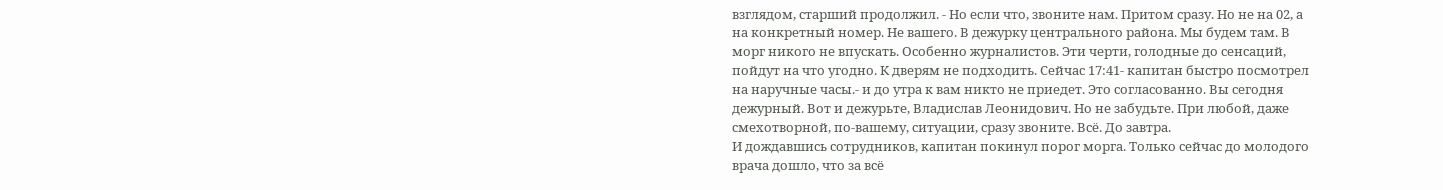взглядом, старший продолжил. - Но если что, звоните нам. Притом сразу. Но не на 02, а на конкретный номер. Не вашего. В дежурку центрального района. Мы будем там. В морг никого не впускать. Особенно журналистов. Эти черти, голодные до сенсаций, пойдут на что угодно. К дверям не подходить. Сейчас 17:41- капитан быстро посмотрел на наручные часы.- и до утра к вам никто не приедет. Это согласованно. Вы сегодня дежурный. Вот и дежурьте, Владислав Леонидович. Но не забудьте. При любой, даже смехотворной, по-вашему, ситуации, сразу звоните. Всё. До завтра.
И дождавшись сотрудников, капитан покинул порог морга. Только сейчас до молодого врача дошло, что за всё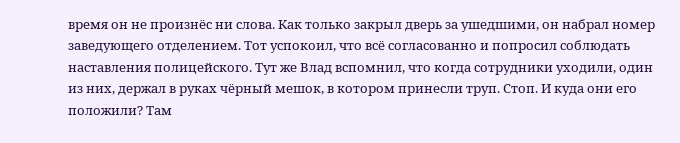время он не произнёс ни слова. Как только закрыл дверь за ушедшими, он набрал номер заведующего отделением. Тот успокоил, что всё согласованно и попросил соблюдать наставления полицейского. Тут же Влад вспомнил, что когда сотрудники уходили, один из них, держал в руках чёрный мешок, в котором принесли труп. Стоп. И куда они его положили? Там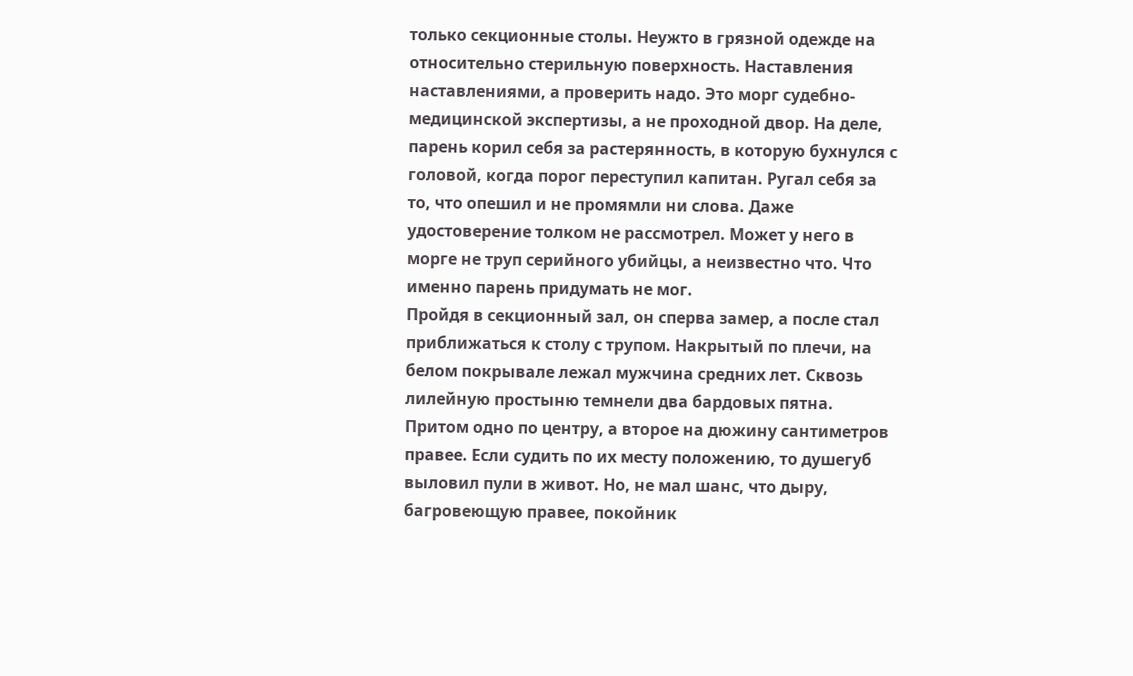только секционные столы. Неужто в грязной одежде на относительно стерильную поверхность. Наставления наставлениями, а проверить надо. Это морг судебно-медицинской экспертизы, а не проходной двор. На деле, парень корил себя за растерянность, в которую бухнулся с головой, когда порог переступил капитан. Ругал себя за то, что опешил и не промямли ни слова. Даже удостоверение толком не рассмотрел. Может у него в морге не труп серийного убийцы, а неизвестно что. Что именно парень придумать не мог.
Пройдя в секционный зал, он сперва замер, а после стал приближаться к столу с трупом. Накрытый по плечи, на белом покрывале лежал мужчина средних лет. Сквозь лилейную простыню темнели два бардовых пятна. Притом одно по центру, а второе на дюжину сантиметров правее. Если судить по их месту положению, то душегуб выловил пули в живот. Но, не мал шанс, что дыру, багровеющую правее, покойник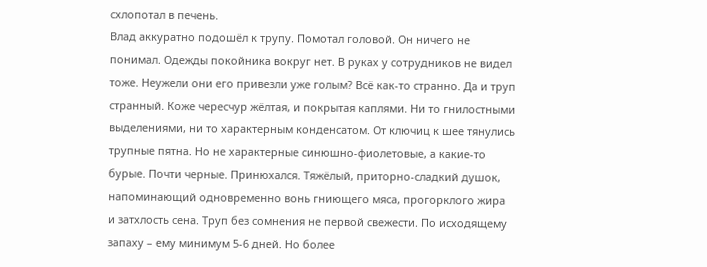схлопотал в печень.
Влад аккуратно подошёл к трупу. Помотал головой. Он ничего не понимал. Одежды покойника вокруг нет. В руках у сотрудников не видел тоже. Неужели они его привезли уже голым? Всё как-то странно. Да и труп странный. Коже чересчур жёлтая, и покрытая каплями. Ни то гнилостными выделениями, ни то характерным конденсатом. От ключиц к шее тянулись трупные пятна. Но не характерные синюшно-фиолетовые, а какие-то бурые. Почти черные. Принюхался. Тяжёлый, приторно-сладкий душок, напоминающий одновременно вонь гниющего мяса, прогорклого жира и затхлость сена. Труп без сомнения не первой свежести. По исходящему запаху – ему минимум 5-6 дней. Но более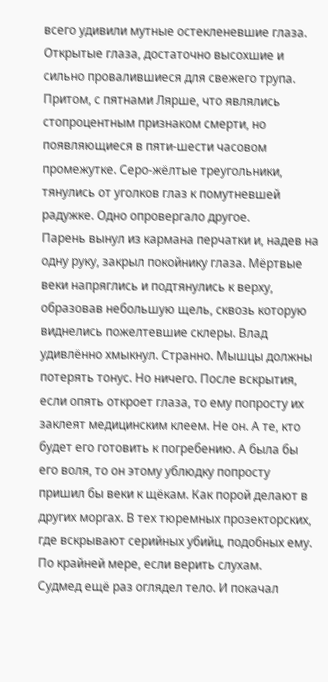всего удивили мутные остекленевшие глаза. Открытые глаза, достаточно высохшие и сильно провалившиеся для свежего трупа. Притом, с пятнами Лярше, что являлись стопроцентным признаком смерти, но появляющиеся в пяти-шести часовом промежутке. Серо-жёлтые треугольники, тянулись от уголков глаз к помутневшей радужке. Одно опровергало другое.
Парень вынул из кармана перчатки и, надев на одну руку, закрыл покойнику глаза. Мёртвые веки напряглись и подтянулись к верху, образовав небольшую щель, сквозь которую виднелись пожелтевшие склеры. Влад удивлённо хмыкнул. Странно. Мышцы должны потерять тонус. Но ничего. После вскрытия, если опять откроет глаза, то ему попросту их заклеят медицинским клеем. Не он. А те, кто будет его готовить к погребению. А была бы его воля, то он этому ублюдку попросту пришил бы веки к щёкам. Как порой делают в других моргах. В тех тюремных прозекторских, где вскрывают серийных убийц, подобных ему. По крайней мере, если верить слухам.
Судмед ещё раз оглядел тело. И покачал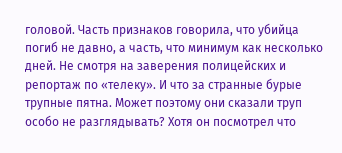головой. Часть признаков говорила, что убийца погиб не давно, а часть, что минимум как несколько дней. Не смотря на заверения полицейских и репортаж по «телеку». И что за странные бурые трупные пятна. Может поэтому они сказали труп особо не разглядывать? Хотя он посмотрел что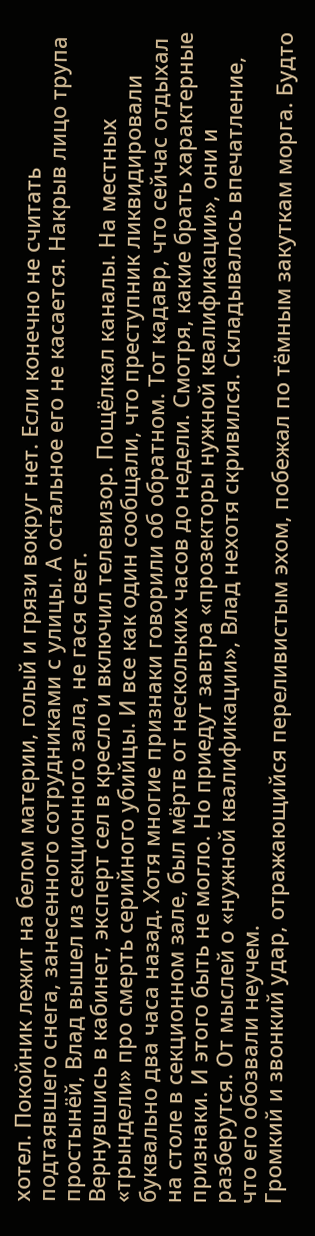хотел. Покойник лежит на белом материи, голый и грязи вокруг нет. Если конечно не считать подтаявшего снега, занесенного сотрудниками с улицы. А остальное его не касается. Накрыв лицо трупа простынёй, Влад вышел из секционного зала, не гася свет.
Вернувшись в кабинет, эксперт сел в кресло и включил телевизор. Пощёлкал каналы. На местных «трындели» про смерть серийного убийцы. И все как один сообщали, что преступник ликвидировали буквально два часа назад. Хотя многие признаки говорили об обратном. Тот кадавр, что сейчас отдыхал на столе в секционном зале, был мёртв от нескольких часов до недели. Смотря, какие брать характерные признаки. И этого быть не могло. Но приедут завтра «прозекторы нужной квалификации», они и разберутся. От мыслей о «нужной квалификации», Влад нехотя скривился. Складывалось впечатление, что его обозвали неучем.
Громкий и звонкий удар, отражающийся переливистым эхом, побежал по тёмным закуткам морга. Будто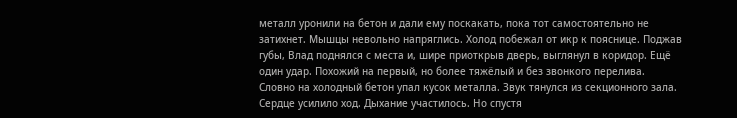металл уронили на бетон и дали ему поскакать, пока тот самостоятельно не затихнет. Мышцы невольно напряглись. Холод побежал от икр к пояснице. Поджав губы, Влад поднялся с места и, шире приоткрыв дверь, выглянул в коридор. Ещё один удар. Похожий на первый, но более тяжёлый и без звонкого перелива. Словно на холодный бетон упал кусок металла. Звук тянулся из секционного зала. Сердце усилило ход. Дыхание участилось. Но спустя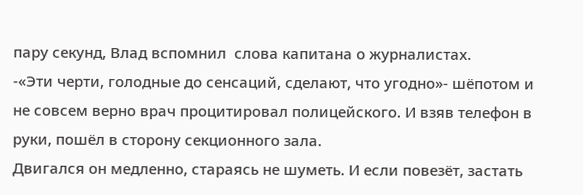пару секунд, Влад вспомнил  слова капитана о журналистах.
-«Эти черти, голодные до сенсаций, сделают, что угодно»- шёпотом и не совсем верно врач процитировал полицейского. И взяв телефон в руки, пошёл в сторону секционного зала.
Двигался он медленно, стараясь не шуметь. И если повезёт, застать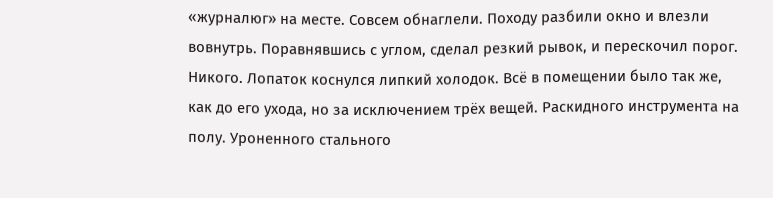«журналюг» на месте. Совсем обнаглели. Походу разбили окно и влезли вовнутрь. Поравнявшись с углом, сделал резкий рывок, и перескочил порог. Никого. Лопаток коснулся липкий холодок. Всё в помещении было так же, как до его ухода, но за исключением трёх вещей. Раскидного инструмента на полу. Уроненного стального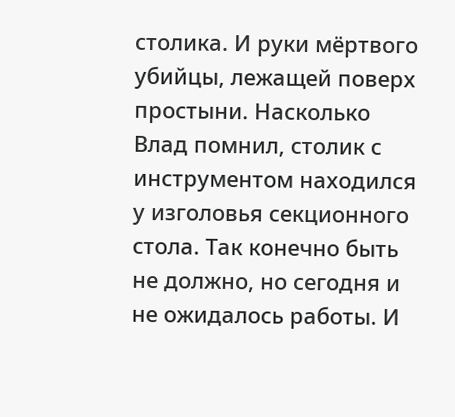столика. И руки мёртвого убийцы, лежащей поверх простыни. Насколько Влад помнил, столик с инструментом находился у изголовья секционного стола. Так конечно быть не должно, но сегодня и не ожидалось работы. И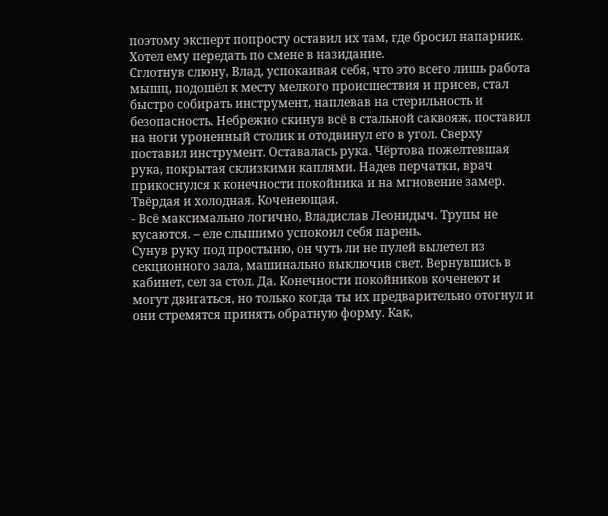поэтому эксперт попросту оставил их там, где бросил напарник. Хотел ему передать по смене в назидание.
Сглотнув слюну, Влад, успокаивая себя, что это всего лишь работа мышц, подошёл к месту мелкого происшествия и присев, стал быстро собирать инструмент, наплевав на стерильность и безопасность. Небрежно скинув всё в стальной саквояж, поставил на ноги уроненный столик и отодвинул его в угол. Сверху поставил инструмент. Оставалась рука. Чёртова пожелтевшая рука, покрытая склизкими каплями. Надев перчатки, врач прикоснулся к конечности покойника и на мгновение замер. Твёрдая и холодная. Коченеющая.
- Всё максимально логично, Владислав Леонидыч. Трупы не кусаются. – еле слышимо успокоил себя парень.
Сунув руку под простыню, он чуть ли не пулей вылетел из секционного зала, машинально выключив свет. Вернувшись в кабинет, сел за стол. Да. Конечности покойников коченеют и могут двигаться, но только когда ты их предварительно отогнул и они стремятся принять обратную форму. Как,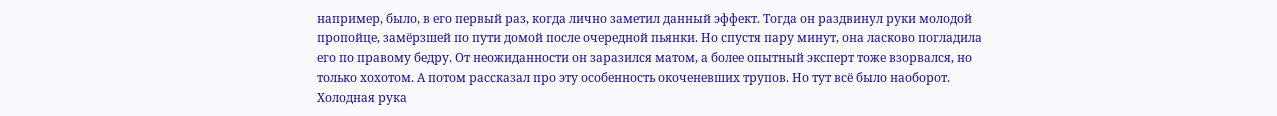например, было, в его первый раз, когда лично заметил данный эффект. Тогда он раздвинул руки молодой пропойце, замёрзшей по пути домой после очередной пьянки. Но спустя пару минут, она ласково погладила его по правому бедру. От неожиданности он заразился матом, а более опытный эксперт тоже взорвался, но только хохотом. А потом рассказал про эту особенность окоченевших трупов. Но тут всё было наоборот. Холодная рука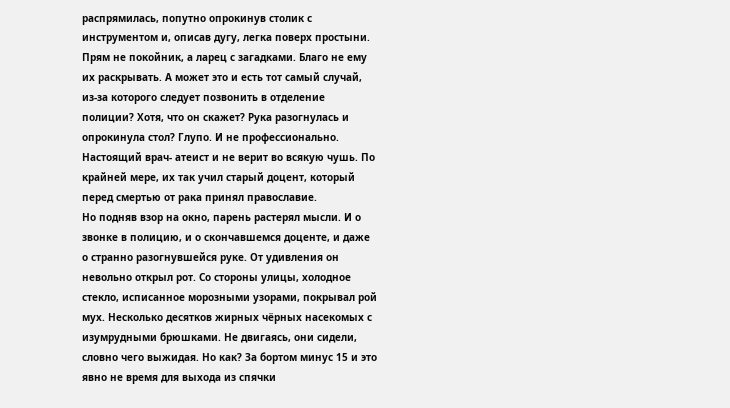распрямилась, попутно опрокинув столик с инструментом и, описав дугу, легка поверх простыни. Прям не покойник, а ларец с загадками. Благо не ему их раскрывать. А может это и есть тот самый случай, из-за которого следует позвонить в отделение полиции? Хотя, что он скажет? Рука разогнулась и опрокинула стол? Глупо. И не профессионально. Настоящий врач- атеист и не верит во всякую чушь. По крайней мере, их так учил старый доцент, который перед смертью от рака принял православие.
Но подняв взор на окно, парень растерял мысли. И о звонке в полицию, и о скончавшемся доценте, и даже о странно разогнувшейся руке. От удивления он невольно открыл рот. Со стороны улицы, холодное стекло, исписанное морозными узорами, покрывал рой мух. Несколько десятков жирных чёрных насекомых с изумрудными брюшками. Не двигаясь, они сидели, словно чего выжидая. Но как? За бортом минус 15 и это явно не время для выхода из спячки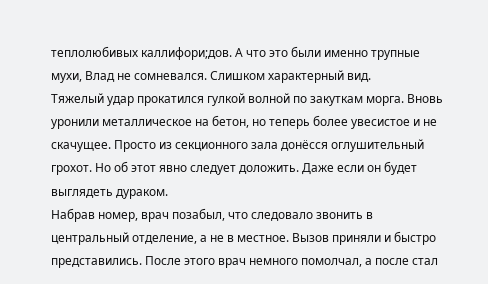теплолюбивых каллифори;дов. А что это были именно трупные мухи, Влад не сомневался. Слишком характерный вид.
Тяжелый удар прокатился гулкой волной по закуткам морга. Вновь уронили металлическое на бетон, но теперь более увесистое и не скачущее. Просто из секционного зала донёсся оглушительный грохот. Но об этот явно следует доложить. Даже если он будет выглядеть дураком.
Набрав номер, врач позабыл, что следовало звонить в центральный отделение, а не в местное. Вызов приняли и быстро представились. После этого врач немного помолчал, а после стал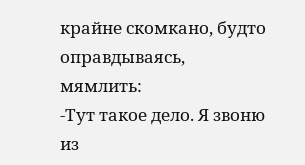крайне скомкано, будто оправдываясь, мямлить:
-Тут такое дело. Я звоню из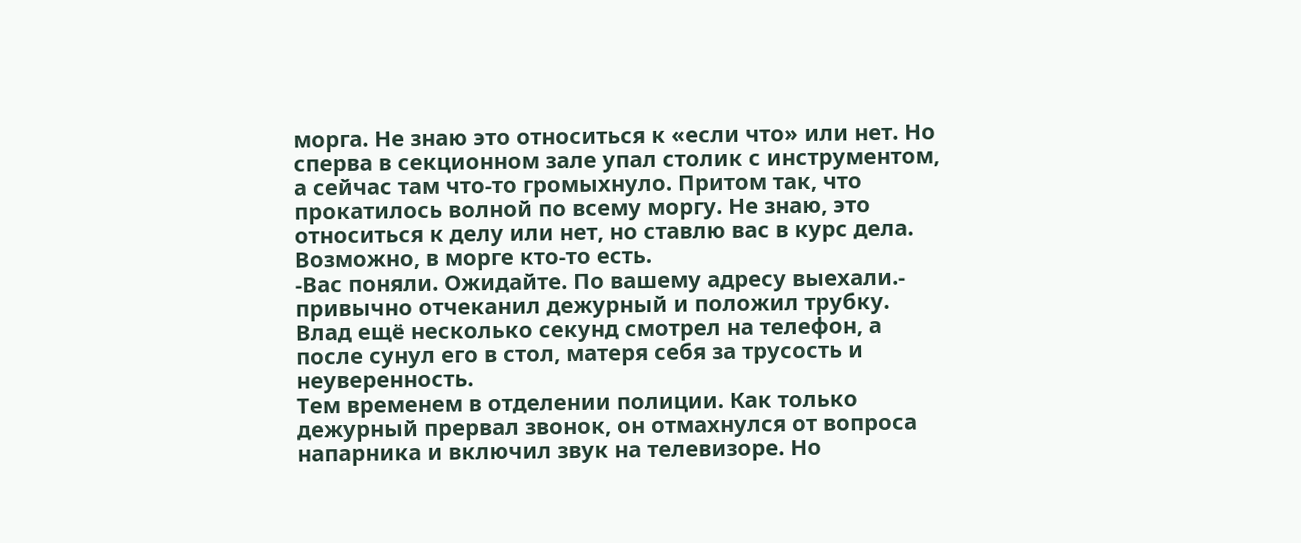морга. Не знаю это относиться к «если что» или нет. Но сперва в секционном зале упал столик с инструментом, а сейчас там что-то громыхнуло. Притом так, что прокатилось волной по всему моргу. Не знаю, это относиться к делу или нет, но ставлю вас в курс дела. Возможно, в морге кто-то есть.
-Вас поняли. Ожидайте. По вашему адресу выехали.- привычно отчеканил дежурный и положил трубку.
Влад ещё несколько секунд смотрел на телефон, а после сунул его в стол, матеря себя за трусость и неуверенность.
Тем временем в отделении полиции. Как только дежурный прервал звонок, он отмахнулся от вопроса напарника и включил звук на телевизоре. Но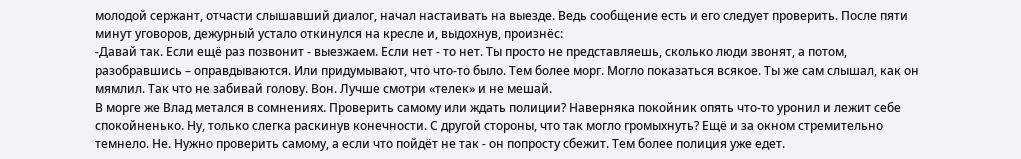молодой сержант, отчасти слышавший диалог, начал настаивать на выезде. Ведь сообщение есть и его следует проверить. После пяти минут уговоров, дежурный устало откинулся на кресле и, выдохнув, произнёс:
-Давай так. Если ещё раз позвонит - выезжаем. Если нет - то нет. Ты просто не представляешь, сколько люди звонят, а потом, разобравшись – оправдываются. Или придумывают, что что-то было. Тем более морг. Могло показаться всякое. Ты же сам слышал, как он мямлил. Так что не забивай голову. Вон. Лучше смотри «телек» и не мешай.
В морге же Влад метался в сомнениях. Проверить самому или ждать полиции? Наверняка покойник опять что-то уронил и лежит себе спокойненько. Ну, только слегка раскинув конечности. С другой стороны, что так могло громыхнуть? Ещё и за окном стремительно темнело. Не. Нужно проверить самому, а если что пойдёт не так - он попросту сбежит. Тем более полиция уже едет.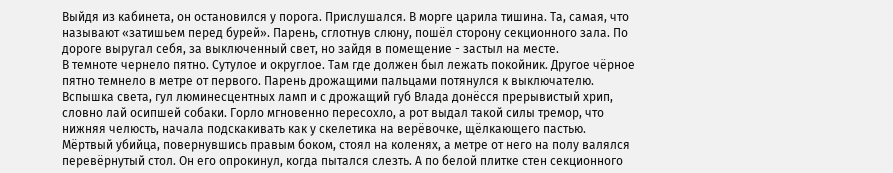Выйдя из кабинета, он остановился у порога. Прислушался. В морге царила тишина. Та, самая, что называют «затишьем перед бурей». Парень, сглотнув слюну, пошёл сторону секционного зала. По дороге выругал себя, за выключенный свет, но зайдя в помещение - застыл на месте.
В темноте чернело пятно. Сутулое и округлое. Там где должен был лежать покойник. Другое чёрное пятно темнело в метре от первого. Парень дрожащими пальцами потянулся к выключателю. Вспышка света, гул люминесцентных ламп и с дрожащий губ Влада донёсся прерывистый хрип, словно лай осипшей собаки. Горло мгновенно пересохло, а рот выдал такой силы тремор, что нижняя челюсть, начала подскакивать как у скелетика на верёвочке, щёлкающего пастью.
Мёртвый убийца, повернувшись правым боком, стоял на коленях, а метре от него на полу валялся перевёрнутый стол. Он его опрокинул, когда пытался слезть. А по белой плитке стен секционного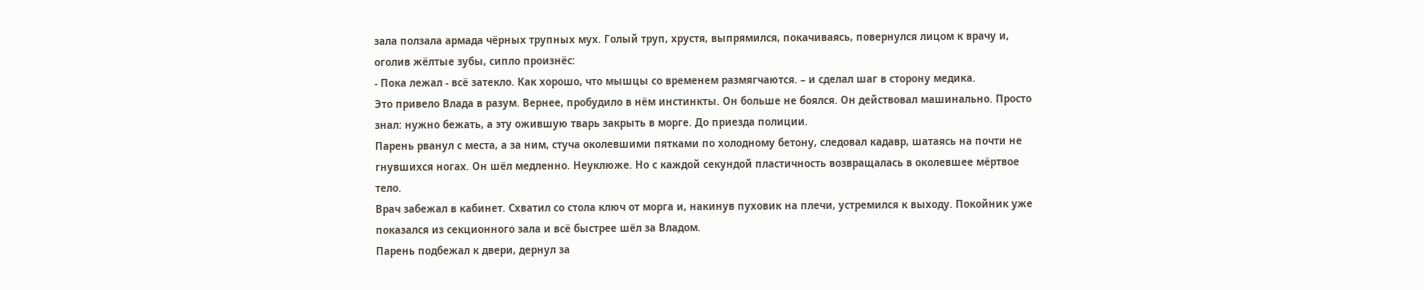зала ползала армада чёрных трупных мух. Голый труп, хрустя, выпрямился, покачиваясь, повернулся лицом к врачу и, оголив жёлтые зубы, сипло произнёс:
- Пока лежал - всё затекло. Как хорошо, что мышцы со временем размягчаются. – и сделал шаг в сторону медика.
Это привело Влада в разум. Вернее, пробудило в нём инстинкты. Он больше не боялся. Он действовал машинально. Просто знал: нужно бежать, а эту ожившую тварь закрыть в морге. До приезда полиции.
Парень рванул с места, а за ним, стуча околевшими пятками по холодному бетону, следовал кадавр, шатаясь на почти не гнувшихся ногах. Он шёл медленно. Неуклюже. Но с каждой секундой пластичность возвращалась в околевшее мёртвое тело.
Врач забежал в кабинет. Схватил со стола ключ от морга и, накинув пуховик на плечи, устремился к выходу. Покойник уже показался из секционного зала и всё быстрее шёл за Владом.
Парень подбежал к двери, дернул за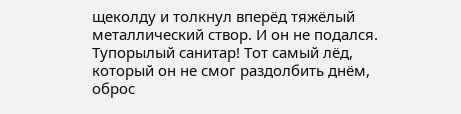щеколду и толкнул вперёд тяжёлый металлический створ. И он не подался. Тупорылый санитар! Тот самый лёд, который он не смог раздолбить днём, оброс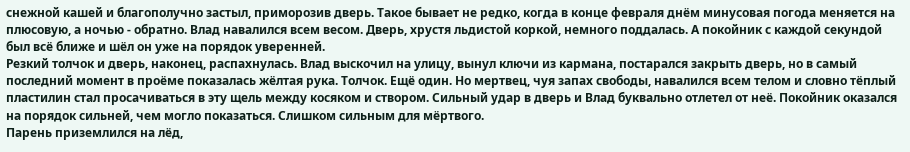снежной кашей и благополучно застыл, приморозив дверь. Такое бывает не редко, когда в конце февраля днём минусовая погода меняется на плюсовую, а ночью - обратно. Влад навалился всем весом. Дверь, хрустя льдистой коркой, немного поддалась. А покойник с каждой секундой был всё ближе и шёл он уже на порядок уверенней.
Резкий толчок и дверь, наконец, распахнулась. Влад выскочил на улицу, вынул ключи из кармана, постарался закрыть дверь, но в самый последний момент в проёме показалась жёлтая рука. Толчок. Ещё один. Но мертвец, чуя запах свободы, навалился всем телом и словно тёплый пластилин стал просачиваться в эту щель между косяком и створом. Сильный удар в дверь и Влад буквально отлетел от неё. Покойник оказался на порядок сильней, чем могло показаться. Слишком сильным для мёртвого.
Парень приземлился на лёд,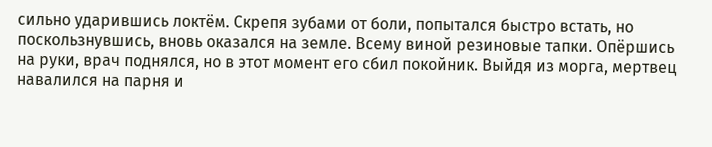сильно ударившись локтём. Скрепя зубами от боли, попытался быстро встать, но поскользнувшись, вновь оказался на земле. Всему виной резиновые тапки. Опёршись на руки, врач поднялся, но в этот момент его сбил покойник. Выйдя из морга, мертвец навалился на парня и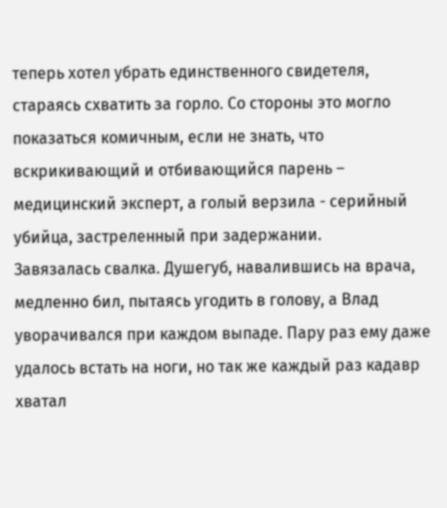теперь хотел убрать единственного свидетеля, стараясь схватить за горло. Со стороны это могло показаться комичным, если не знать, что вскрикивающий и отбивающийся парень – медицинский эксперт, а голый верзила - серийный убийца, застреленный при задержании.
Завязалась свалка. Душегуб, навалившись на врача, медленно бил, пытаясь угодить в голову, а Влад уворачивался при каждом выпаде. Пару раз ему даже удалось встать на ноги, но так же каждый раз кадавр хватал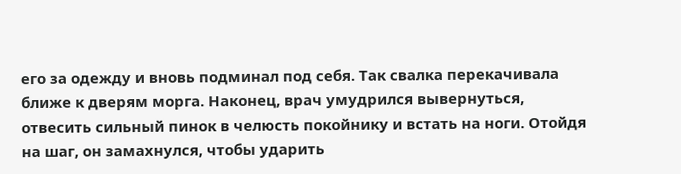его за одежду и вновь подминал под себя. Так свалка перекачивала ближе к дверям морга. Наконец, врач умудрился вывернуться, отвесить сильный пинок в челюсть покойнику и встать на ноги. Отойдя на шаг, он замахнулся, чтобы ударить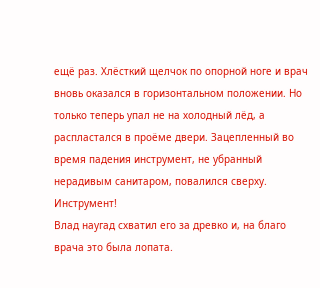ещё раз. Хлёсткий щелчок по опорной ноге и врач вновь оказался в горизонтальном положении. Но только теперь упал не на холодный лёд, а распластался в проёме двери. Зацепленный во время падения инструмент, не убранный нерадивым санитаром, повалился сверху. Инструмент!
Влад наугад схватил его за древко и, на благо врача это была лопата.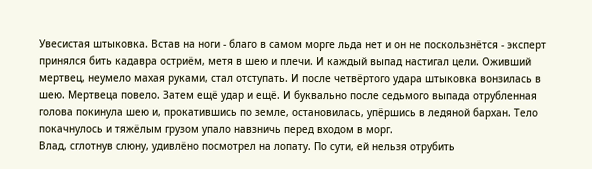Увесистая штыковка. Встав на ноги - благо в самом морге льда нет и он не поскользнётся - эксперт принялся бить кадавра остриём, метя в шею и плечи. И каждый выпад настигал цели. Оживший мертвец, неумело махая руками, стал отступать. И после четвёртого удара штыковка вонзилась в шею. Мертвеца повело. Затем ещё удар и ещё. И буквально после седьмого выпада отрубленная голова покинула шею и, прокатившись по земле, остановилась, упёршись в ледяной бархан. Тело покачнулось и тяжёлым грузом упало навзничь перед входом в морг.
Влад, сглотнув слюну, удивлёно посмотрел на лопату. По сути, ей нельзя отрубить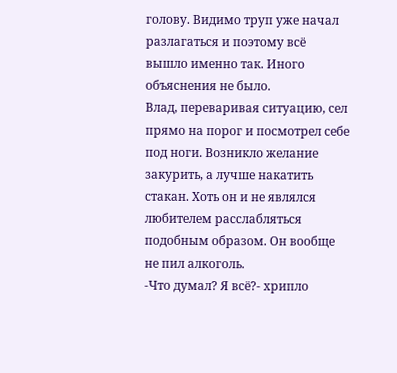голову. Видимо труп уже начал разлагаться и поэтому всё вышло именно так. Иного объяснения не было.
Влад, переваривая ситуацию, сел прямо на порог и посмотрел себе под ноги. Возникло желание закурить, а лучше накатить стакан. Хоть он и не являлся любителем расслабляться подобным образом. Он вообще не пил алкоголь.
-Что думал? Я всё?- хрипло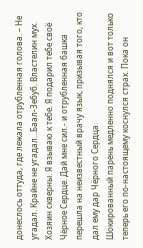донеслось оттуда, где лежала отрубленная голова. – Не угадал. Крайне не угадал…Баал-Зебуб. Властелин мух. Хозяин скверны. Я взываю к тебе. Я подарил тебе своё Чёрное Сердце. Дай мне сил.- и отрубленная башка перешла на неизвестный врачу язык, призывая того, кто дал ему дар Чёрного Сердца.
Шокированный парень медленно поднялся и вот только теперь его по-настоящему коснулся страх. Пока он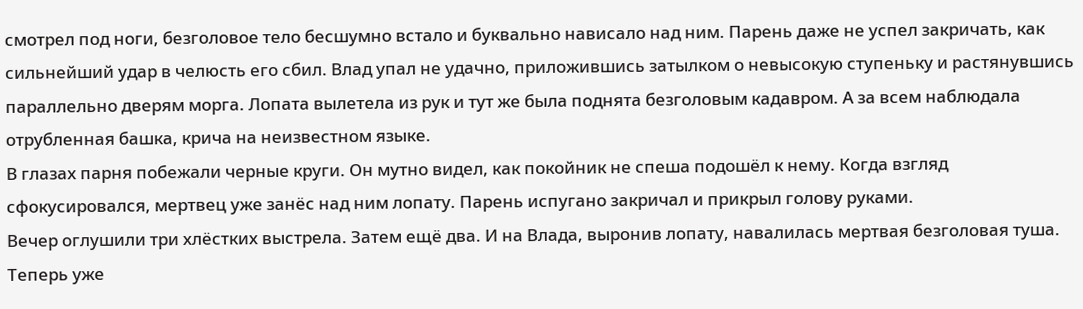смотрел под ноги, безголовое тело бесшумно встало и буквально нависало над ним. Парень даже не успел закричать, как сильнейший удар в челюсть его сбил. Влад упал не удачно, приложившись затылком о невысокую ступеньку и растянувшись параллельно дверям морга. Лопата вылетела из рук и тут же была поднята безголовым кадавром. А за всем наблюдала отрубленная башка, крича на неизвестном языке.
В глазах парня побежали черные круги. Он мутно видел, как покойник не спеша подошёл к нему. Когда взгляд сфокусировался, мертвец уже занёс над ним лопату. Парень испугано закричал и прикрыл голову руками.
Вечер оглушили три хлёстких выстрела. Затем ещё два. И на Влада, выронив лопату, навалилась мертвая безголовая туша. Теперь уже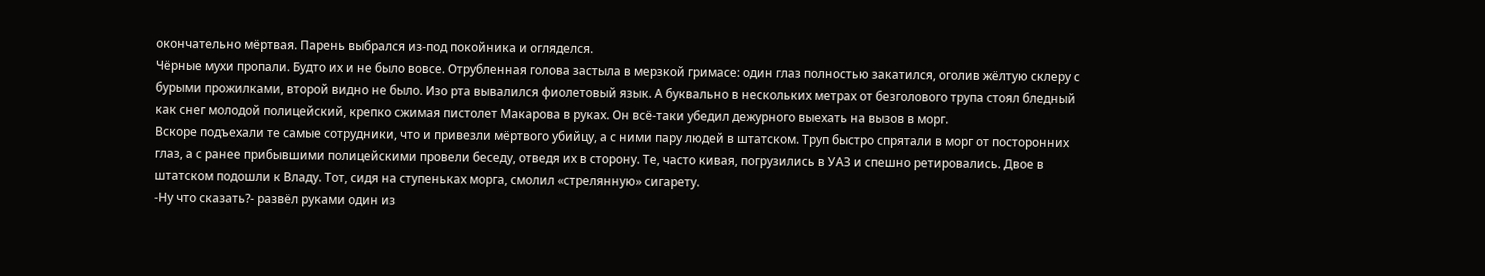окончательно мёртвая. Парень выбрался из-под покойника и огляделся.
Чёрные мухи пропали. Будто их и не было вовсе. Отрубленная голова застыла в мерзкой гримасе: один глаз полностью закатился, оголив жёлтую склеру с бурыми прожилками, второй видно не было. Изо рта вывалился фиолетовый язык. А буквально в нескольких метрах от безголового трупа стоял бледный как снег молодой полицейский, крепко сжимая пистолет Макарова в руках. Он всё-таки убедил дежурного выехать на вызов в морг.
Вскоре подъехали те самые сотрудники, что и привезли мёртвого убийцу, а с ними пару людей в штатском. Труп быстро спрятали в морг от посторонних глаз, а с ранее прибывшими полицейскими провели беседу, отведя их в сторону. Те, часто кивая, погрузились в УАЗ и спешно ретировались. Двое в штатском подошли к Владу. Тот, сидя на ступеньках морга, смолил «стрелянную» сигарету.
-Ну что сказать?- развёл руками один из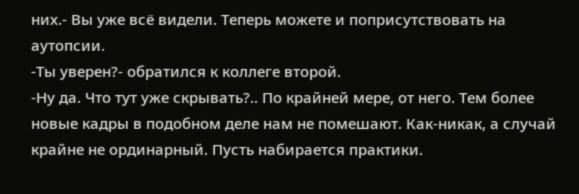них.- Вы уже всё видели. Теперь можете и поприсутствовать на аутопсии.
-Ты уверен?- обратился к коллеге второй.
-Ну да. Что тут уже скрывать?.. По крайней мере, от него. Тем более новые кадры в подобном деле нам не помешают. Как-никак, а случай крайне не ординарный. Пусть набирается практики.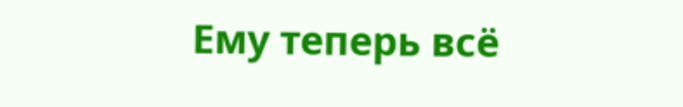Ему теперь всё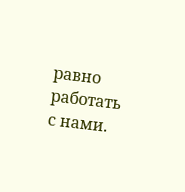равно работать с нами.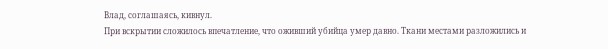Влад, соглашаясь, кивнул.
При вскрытии сложилось впечатление, что оживший убийца умер давно. Ткани местами разложились и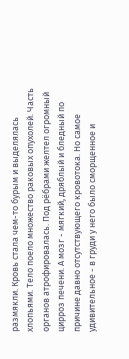размякли. Кровь стала чем-то бурым и выделялась хлопьями. Тело поело множество раковых опухолей. Часть органов атрофировалась. Под рёбрами желтел огромный цирроз печени. А мозг - мягкий, дряблый и бледный по причине давно отсутствующего кровотока. Но самое удивительное - в груди у него было сморщенное и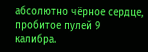абсолютно чёрное сердце, пробитое пулей 9 калибра.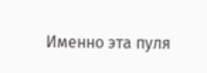Именно эта пуля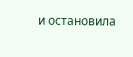и остановила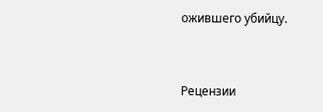ожившего убийцу.


Рецензии